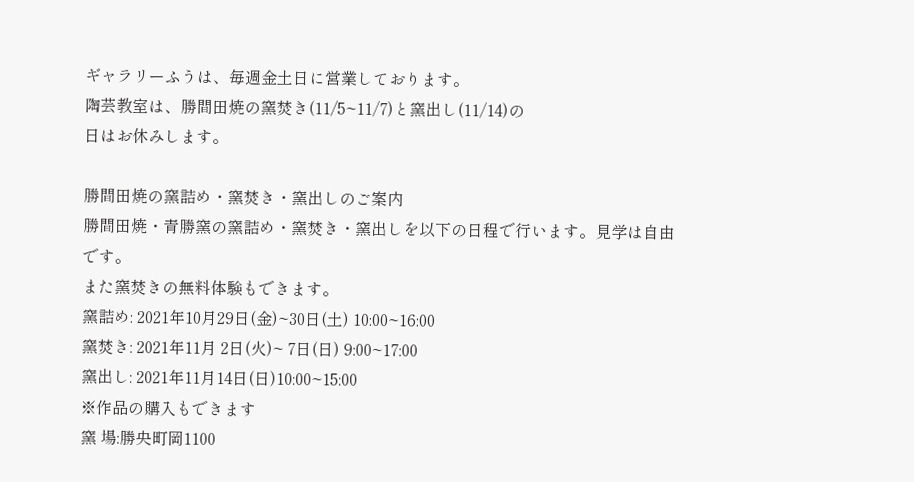ギャラリーふうは、毎週金土日に営業しております。
陶芸教室は、勝間田焼の窯焚き(11/5~11/7)と窯出し(11/14)の
日はお休みします。

勝間田焼の窯詰め・窯焚き・窯出しのご案内
勝間田焼・青勝窯の窯詰め・窯焚き・窯出しを以下の日程で行います。見学は自由です。
また窯焚きの無料体験もできます。
窯詰め: 2021年10月29日(金)~30日(土) 10:00~16:00
窯焚き: 2021年11月 2日(火)~ 7日(日) 9:00~17:00
窯出し: 2021年11月14日(日)10:00~15:00
※作品の購入もできます
窯 場:勝央町岡1100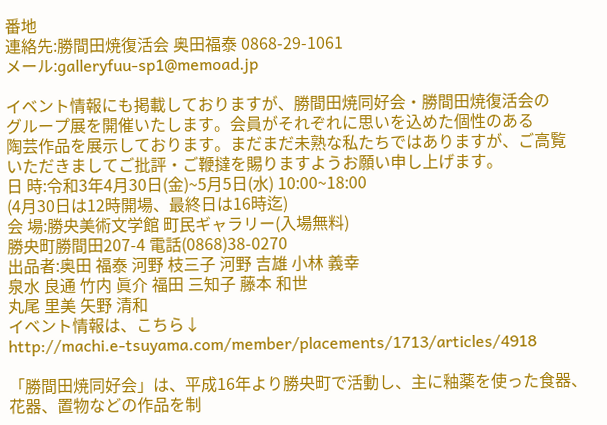番地
連絡先:勝間田焼復活会 奥田福泰 0868-29-1061
メール:galleryfuu-sp1@memoad.jp

イベント情報にも掲載しておりますが、勝間田焼同好会・勝間田焼復活会の
グループ展を開催いたします。会員がそれぞれに思いを込めた個性のある
陶芸作品を展示しております。まだまだ未熟な私たちではありますが、ご高覧
いただきましてご批評・ご鞭撻を賜りますようお願い申し上げます。
日 時:令和3年4月30日(金)~5月5日(水) 10:00~18:00
(4月30日は12時開場、最終日は16時迄)
会 場:勝央美術文学館 町民ギャラリー(入場無料)
勝央町勝間田207-4 電話(0868)38-0270
出品者:奥田 福泰 河野 枝三子 河野 吉雄 小林 義幸
泉水 良通 竹内 眞介 福田 三知子 藤本 和世
丸尾 里美 矢野 清和
イベント情報は、こちら↓
http://machi.e-tsuyama.com/member/placements/1713/articles/4918

「勝間田焼同好会」は、平成16年より勝央町で活動し、主に釉薬を使った食器、花器、置物などの作品を制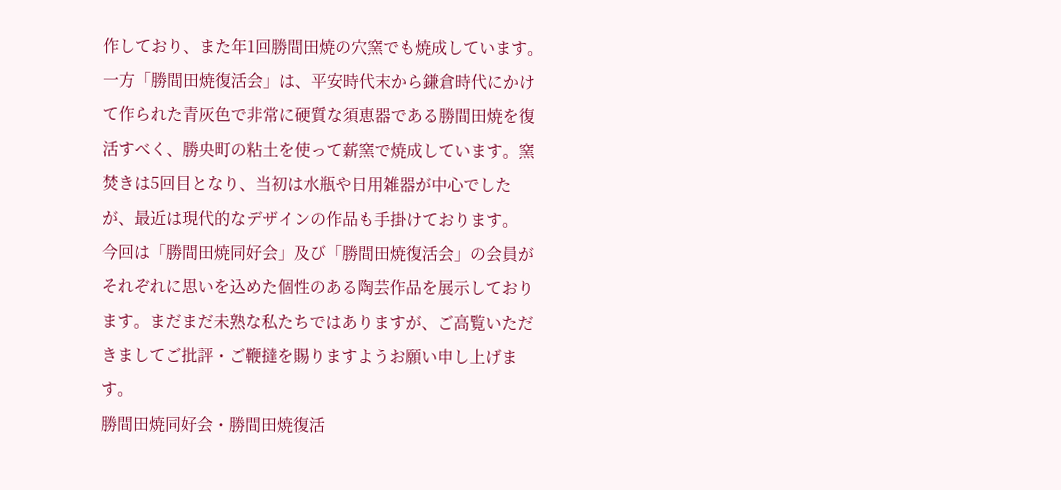作しており、また年1回勝間田焼の穴窯でも焼成しています。
一方「勝間田焼復活会」は、平安時代末から鎌倉時代にかけて作られた青灰色で非常に硬質な須恵器である勝間田焼を復活すべく、勝央町の粘土を使って薪窯で焼成しています。窯焚きは5回目となり、当初は水瓶や日用雑器が中心でしたが、最近は現代的なデザインの作品も手掛けております。
今回は「勝間田焼同好会」及び「勝間田焼復活会」の会員がそれぞれに思いを込めた個性のある陶芸作品を展示しております。まだまだ未熟な私たちではありますが、ご高覧いただきましてご批評・ご鞭撻を賜りますようお願い申し上げます。
勝間田焼同好会・勝間田焼復活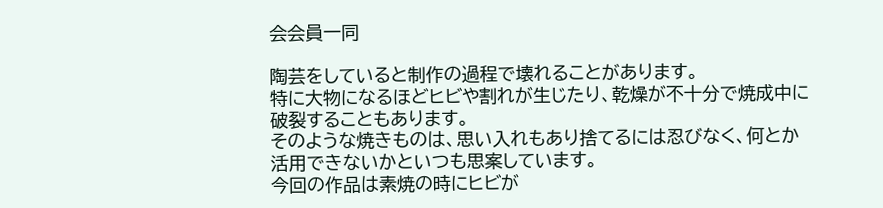会会員一同

陶芸をしていると制作の過程で壊れることがあります。
特に大物になるほどヒビや割れが生じたり、乾燥が不十分で焼成中に
破裂することもあります。
そのような焼きものは、思い入れもあり捨てるには忍びなく、何とか
活用できないかといつも思案しています。
今回の作品は素焼の時にヒビが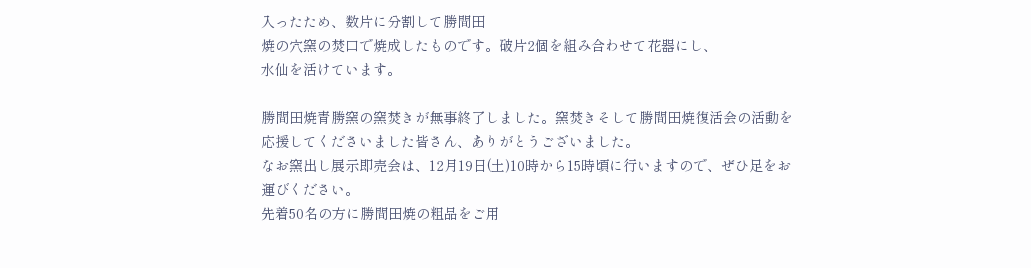入ったため、数片に分割して勝間田
焼の穴窯の焚口で焼成したものです。破片2個を組み合わせて花器にし、
水仙を活けています。

勝間田焼青勝窯の窯焚きが無事終了しました。窯焚きそして勝間田焼復活会の活動を応援してくださいました皆さん、ありがとうございました。
なお窯出し展示即売会は、12月19日(土)10時から15時頃に行いますので、ぜひ足をお運びください。
先着50名の方に勝間田焼の粗品をご用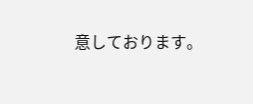意しております。